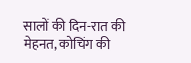सालों की दिन-रात की मेहनत, कोचिंग की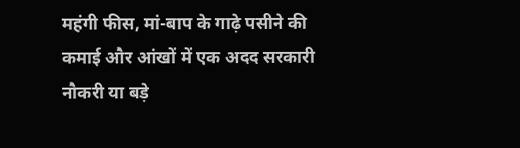महंगी फीस, मां-बाप के गाढ़े पसीने की कमाई और आंखों में एक अदद सरकारी नौकरी या बड़े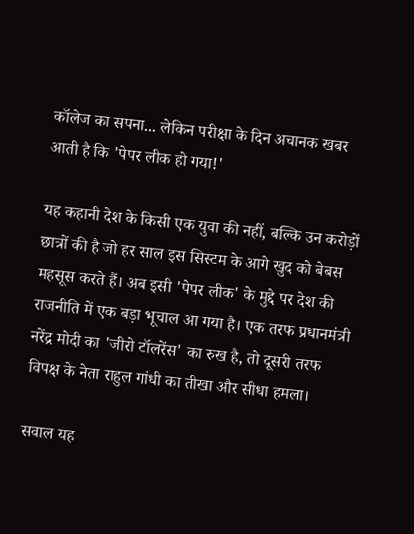कॉलेज का सपना... लेकिन परीक्षा के दिन अचानक खबर आती है कि 'पेपर लीक हो गया!'

यह कहानी देश के किसी एक युवा की नहीं, बल्कि उन करोड़ों छात्रों की है जो हर साल इस सिस्टम के आगे खुद को बेबस महसूस करते हैं। अब इसी 'पेपर लीक' के मुद्दे पर देश की राजनीति में एक बड़ा भूचाल आ गया है। एक तरफ प्रधानमंत्री नरेंद्र मोदी का 'जीरो टॉलरेंस' का रुख है, तो दूसरी तरफ विपक्ष के नेता राहुल गांधी का तीखा और सीधा हमला।

सवाल यह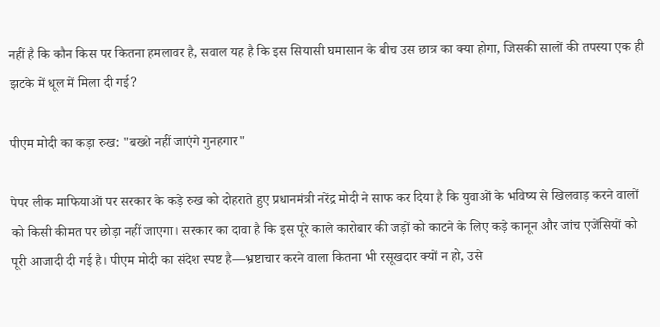नहीं है कि कौन किस पर कितना हमलावर है, सवाल यह है कि इस सियासी घमासान के बीच उस छात्र का क्या होगा, जिसकी सालों की तपस्या एक ही झटके में धूल में मिला दी गई?

पीएम मोदी का कड़ा रुख: "बख्शे नहीं जाएंगे गुनहगार"

पेपर लीक माफियाओं पर सरकार के कड़े रुख को दोहराते हुए प्रधानमंत्री नरेंद्र मोदी ने साफ कर दिया है कि युवाओं के भविष्य से खिलवाड़ करने वालों को किसी कीमत पर छोड़ा नहीं जाएगा। सरकार का दावा है कि इस पूरे काले कारोबार की जड़ों को काटने के लिए कड़े कानून और जांच एजेंसियों को पूरी आजादी दी गई है। पीएम मोदी का संदेश स्पष्ट है—भ्रष्टाचार करने वाला कितना भी रसूखदार क्यों न हो, उसे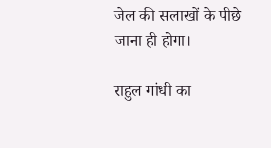जेल की सलाखों के पीछे जाना ही होगा।

राहुल गांधी का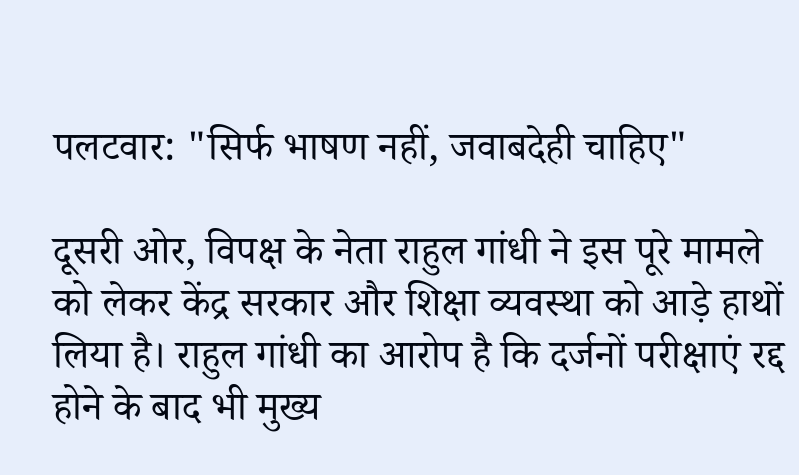पलटवार: "सिर्फ भाषण नहीं, जवाबदेही चाहिए"

दूसरी ओर, विपक्ष के नेता राहुल गांधी ने इस पूरे मामले को लेकर केंद्र सरकार और शिक्षा व्यवस्था को आड़े हाथों लिया है। राहुल गांधी का आरोप है कि दर्जनों परीक्षाएं रद्द होने के बाद भी मुख्य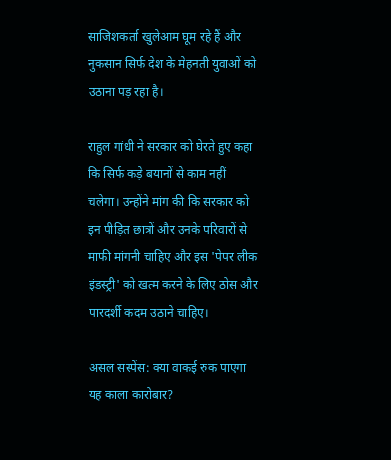साजिशकर्ता खुलेआम घूम रहे हैं और नुकसान सिर्फ देश के मेहनती युवाओं को उठाना पड़ रहा है।

राहुल गांधी ने सरकार को घेरते हुए कहा कि सिर्फ कड़े बयानों से काम नहीं चलेगा। उन्होंने मांग की कि सरकार को इन पीड़ित छात्रों और उनके परिवारों से माफी मांगनी चाहिए और इस 'पेपर लीक इंडस्ट्री' को खत्म करने के लिए ठोस और पारदर्शी कदम उठाने चाहिए।

असल सस्पेंस: क्या वाकई रुक पाएगा यह काला कारोबार?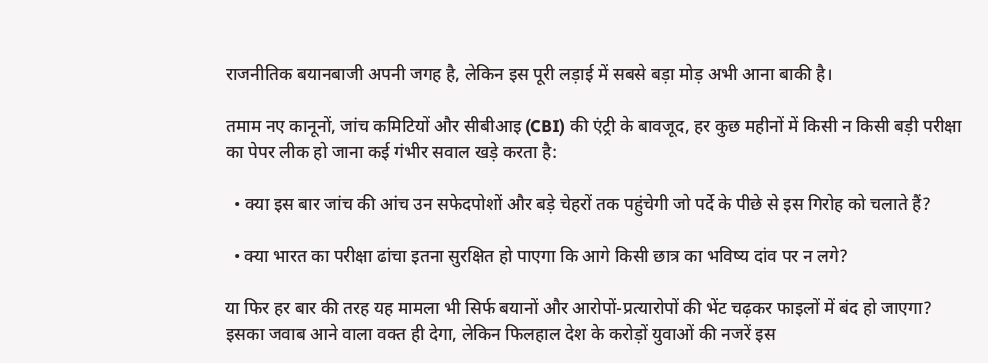राजनीतिक बयानबाजी अपनी जगह है, लेकिन इस पूरी लड़ाई में सबसे बड़ा मोड़ अभी आना बाकी है।

तमाम नए कानूनों, जांच कमिटियों और सीबीआइ (CBI) की एंट्री के बावजूद, हर कुछ महीनों में किसी न किसी बड़ी परीक्षा का पेपर लीक हो जाना कई गंभीर सवाल खड़े करता है:

  • क्या इस बार जांच की आंच उन सफेदपोशों और बड़े चेहरों तक पहुंचेगी जो पर्दे के पीछे से इस गिरोह को चलाते हैं?

  • क्या भारत का परीक्षा ढांचा इतना सुरक्षित हो पाएगा कि आगे किसी छात्र का भविष्य दांव पर न लगे?

या फिर हर बार की तरह यह मामला भी सिर्फ बयानों और आरोपों-प्रत्यारोपों की भेंट चढ़कर फाइलों में बंद हो जाएगा? इसका जवाब आने वाला वक्त ही देगा, लेकिन फिलहाल देश के करोड़ों युवाओं की नजरें इस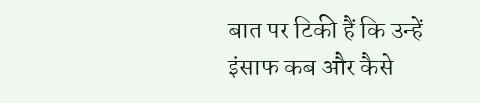बात पर टिकी हैं कि उन्हें इंसाफ कब और कैसे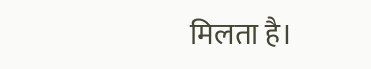मिलता है।